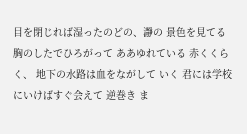目を閉じれば湿ったのどの、瀞の 景色を見てる 胸のしたでひろがって ああゆれている 赤くくらく、 地下の水路は血をながして いく 君には学校にいけばすぐ会えて 逆巻き ま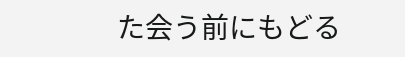た会う前にもどる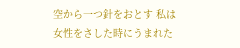空から一つ針をおとす 私は女性をさした時にうまれた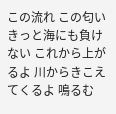この流れ この匂い きっと海にも負けない これから上がるよ 川からきこえてくるよ 鳴るむ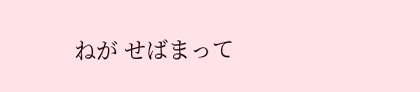ねが せばまって